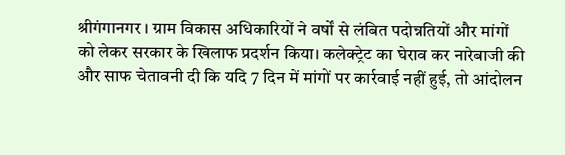श्रीगंगानगर । ग्राम विकास अधिकारियों ने वर्षों से लंबित पदोन्नतियों और मांगों को लेकर सरकार के खिलाफ प्रदर्शन किया। कलेक्ट्रेट का घेराव कर नारेबाजी की और साफ चेतावनी दी कि यदि 7 दिन में मांगों पर कार्रवाई नहीं हुई, तो आंदोलन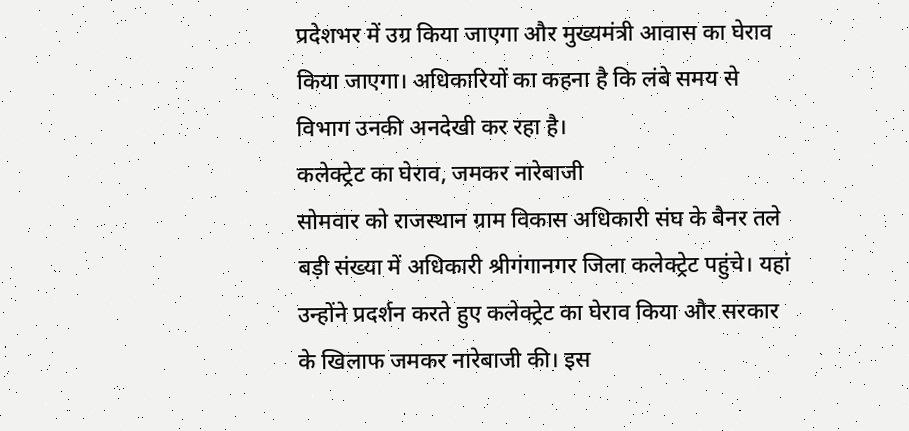प्रदेशभर में उग्र किया जाएगा और मुख्यमंत्री आवास का घेराव किया जाएगा। अधिकारियों का कहना है कि लंबे समय से विभाग उनकी अनदेखी कर रहा है।
कलेक्ट्रेट का घेराव, जमकर नारेबाजी
सोमवार को राजस्थान ग्राम विकास अधिकारी संघ के बैनर तले बड़ी संख्या में अधिकारी श्रीगंगानगर जिला कलेक्ट्रेट पहुंचे। यहां उन्होंने प्रदर्शन करते हुए कलेक्ट्रेट का घेराव किया और सरकार के खिलाफ जमकर नारेबाजी की। इस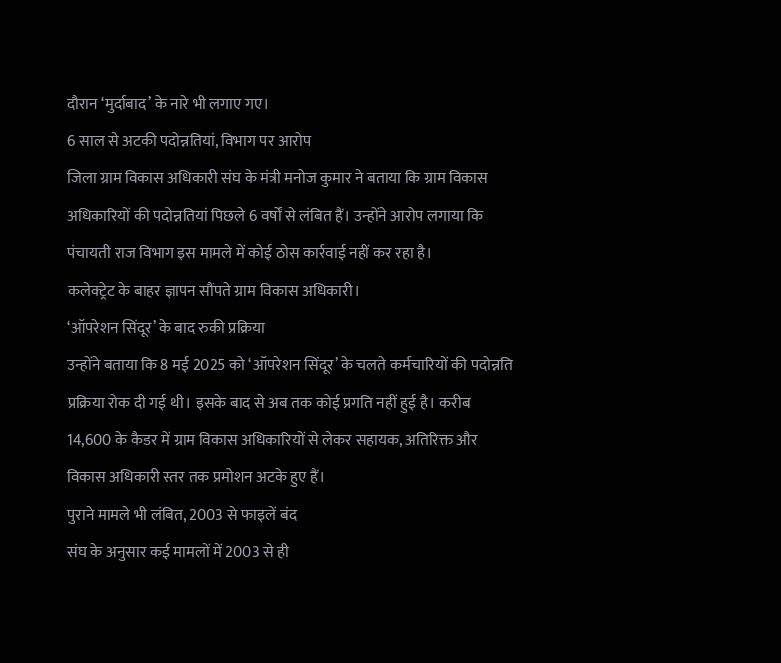दौरान ‘मुर्दाबाद’ के नारे भी लगाए गए।
6 साल से अटकी पदोन्नतियां, विभाग पर आरोप
जिला ग्राम विकास अधिकारी संघ के मंत्री मनोज कुमार ने बताया कि ग्राम विकास अधिकारियों की पदोन्नतियां पिछले 6 वर्षों से लंबित हैं। उन्होंने आरोप लगाया कि पंचायती राज विभाग इस मामले में कोई ठोस कार्रवाई नहीं कर रहा है।
कलेक्ट्रेट के बाहर ज्ञापन सौंपते ग्राम विकास अधिकारी।
‘ऑपरेशन सिंदूर’ के बाद रुकी प्रक्रिया
उन्होंने बताया कि 8 मई 2025 को ‘ऑपरेशन सिंदूर’ के चलते कर्मचारियों की पदोन्नति प्रक्रिया रोक दी गई थी। इसके बाद से अब तक कोई प्रगति नहीं हुई है। करीब 14,600 के कैडर में ग्राम विकास अधिकारियों से लेकर सहायक, अतिरिक्त और विकास अधिकारी स्तर तक प्रमोशन अटके हुए हैं।
पुराने मामले भी लंबित, 2003 से फाइलें बंद
संघ के अनुसार कई मामलों में 2003 से ही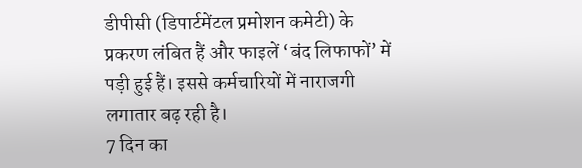डीपीसी (डिपार्टमेंटल प्रमोशन कमेटी) के प्रकरण लंबित हैं और फाइलें ‘बंद लिफाफों’ में पड़ी हुई हैं। इससे कर्मचारियों में नाराजगी लगातार बढ़ रही है।
7 दिन का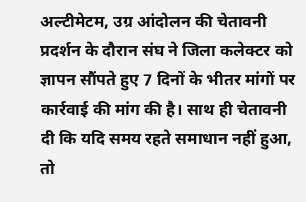अल्टीमेटम, उग्र आंदोलन की चेतावनी
प्रदर्शन के दौरान संघ ने जिला कलेक्टर को ज्ञापन सौंपते हुए 7 दिनों के भीतर मांगों पर कार्रवाई की मांग की है। साथ ही चेतावनी दी कि यदि समय रहते समाधान नहीं हुआ, तो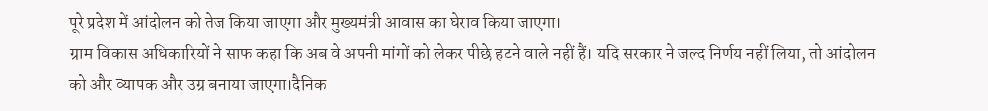पूरे प्रदेश में आंदोलन को तेज किया जाएगा और मुख्यमंत्री आवास का घेराव किया जाएगा।
ग्राम विकास अधिकारियों ने साफ कहा कि अब वे अपनी मांगों को लेकर पीछे हटने वाले नहीं हैं। यदि सरकार ने जल्द निर्णय नहीं लिया, तो आंदोलन को और व्यापक और उग्र बनाया जाएगा।दैनिक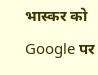भास्कर को Google पर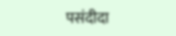पसंदीदा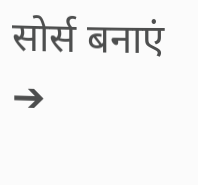सोर्स बनाएं ➔